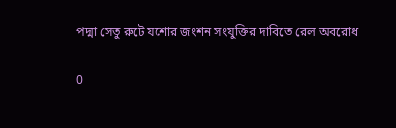পদ্মা সেতু রুটে যশোর জংশন সংযুক্তির দাবিতে রেল অবরোধ

0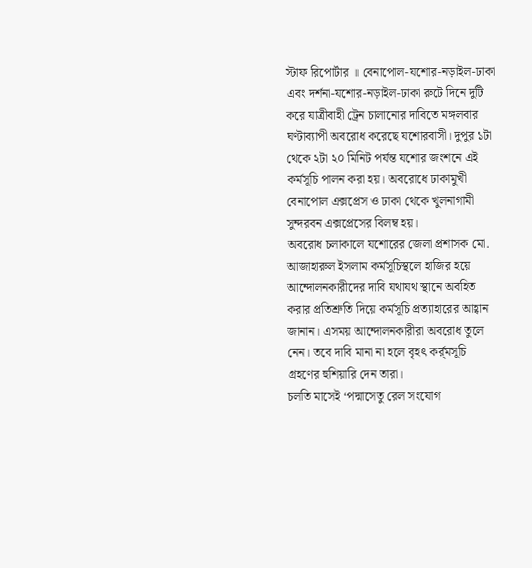স্টাফ রিপোর্টার ॥ বেনাপোল-যশোর-নড়াইল-ঢাকা এবং দর্শনা-যশোর-নড়াইল-ঢাকা রুটে দিনে দুটি করে যাত্রীবাহী ট্রেন চালানোর দাবিতে মঙ্গলবার ঘণ্টাব্যাপী অবরোধ করেছে যশোরবাসী। দুপুর ১টা থেকে ২টা ২০ মিনিট পর্যন্ত যশোর জংশনে এই কর্মসূচি পালন করা হয়। অবরোধে ঢাকামুখী বেনাপোল এক্সপ্রেস ও ঢাকা থেকে খুলনাগামী সুন্দরবন এক্সপ্রেসের বিলম্ব হয়।
অবরোধ চলাকালে যশোরের জেলা প্রশাসক মো. আজাহারুল ইসলাম কর্মসূচিস্থলে হাজির হয়ে আন্দোলনকারীদের দাবি যথাযথ স্থানে অবহিত করার প্রতিশ্রুতি দিয়ে কর্মসূচি প্রত্যাহারের আহ্বান জানান। এসময় আন্দোলনকারীরা অবরোধ তুলে নেন। তবে দাবি মানা না হলে বৃহৎ কর্র্মসূচি গ্রহণের হুশিয়ারি দেন তারা।
চলতি মাসেই ‘পদ্মাসেতু রেল সংযোগ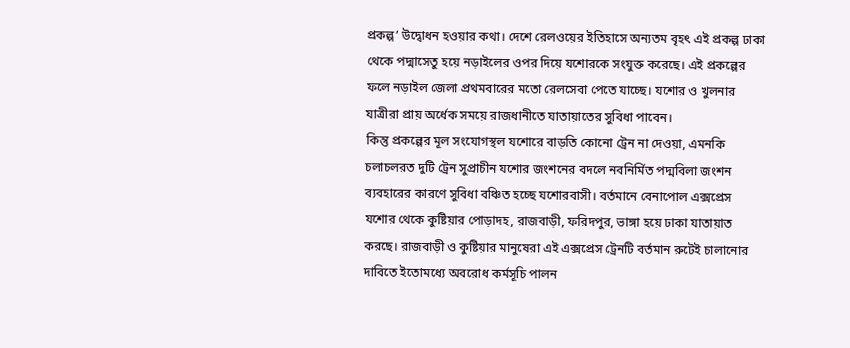প্রকল্প’ উদ্বোধন হওয়ার কথা। দেশে রেলওয়ের ইতিহাসে অন্যতম বৃহৎ এই প্রকল্প ঢাকা থেকে পদ্মাসেতু হয়ে নড়াইলের ওপর দিয়ে যশোরকে সংযুক্ত করেছে। এই প্রকল্পের ফলে নড়াইল জেলা প্রথমবারের মতো রেলসেবা পেতে যাচ্ছে। যশোর ও খুলনার যাত্রীরা প্রায় অর্ধেক সময়ে রাজধানীতে যাতায়াতের সুবিধা পাবেন।
কিন্তু প্রকল্পের মূল সংযোগস্থল যশোরে বাড়তি কোনো ট্রেন না দেওয়া, এমনকি চলাচলরত দুটি ট্রেন সুপ্রাচীন যশোর জংশনের বদলে নবনির্মিত পদ্মবিলা জংশন ব্যবহারের কারণে সুবিধা বঞ্চিত হচ্ছে যশোরবাসী। বর্তমানে বেনাপোল এক্সপ্রেস যশোর থেকে কুষ্টিয়ার পোড়াদহ, রাজবাড়ী, ফরিদপুর, ভাঙ্গা হয়ে ঢাকা যাতায়াত করছে। রাজবাড়ী ও কুষ্টিয়ার মানুষেরা এই এক্সপ্রেস ট্রেনটি বর্তমান রুটেই চালানোর দাবিতে ইতোমধ্যে অবরোধ কর্মসূচি পালন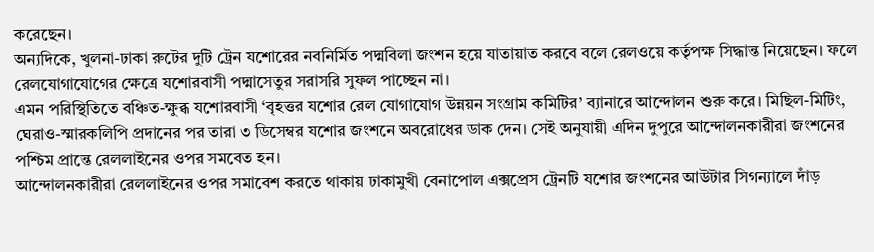করেছেন।
অন্যদিকে, খুলনা-ঢাকা রুটের দুটি ট্রেন যশোরের নবনির্মিত পদ্মবিলা জংশন হয়ে যাতায়াত করবে বলে রেলওয়ে কর্তৃপক্ষ সিদ্ধান্ত নিয়েছেন। ফলে রেলযোগাযোগের ক্ষেত্রে যশোরবাসী পদ্মাসেতুর সরাসরি সুফল পাচ্ছেন না।
এমন পরিস্থিতিতে বঞ্চিত-ক্ষুব্ধ যশোরবাসী ‘বৃহত্তর যশোর রেল যোগাযোগ উন্নয়ন সংগ্রাম কমিটির’ ব্যানারে আন্দোলন শুরু করে। মিছিল-মিটিং, ঘেরাও-স্মারকলিপি প্রদানের পর তারা ৩ ডিসেম্বর যশোর জংশনে অবরোধের ডাক দেন। সেই অনুযায়ী এদিন দুপুরে আন্দোলনকারীরা জংশনের পশ্চিম প্রান্তে রেললাইনের ওপর সমবেত হন।
আন্দোলনকারীরা রেললাইনের ওপর সমাবেশ করতে থাকায় ঢাকামুখী বেনাপোল এক্সপ্রেস ট্রেনটি যশোর জংশনের আউটার সিগন্যালে দাঁড়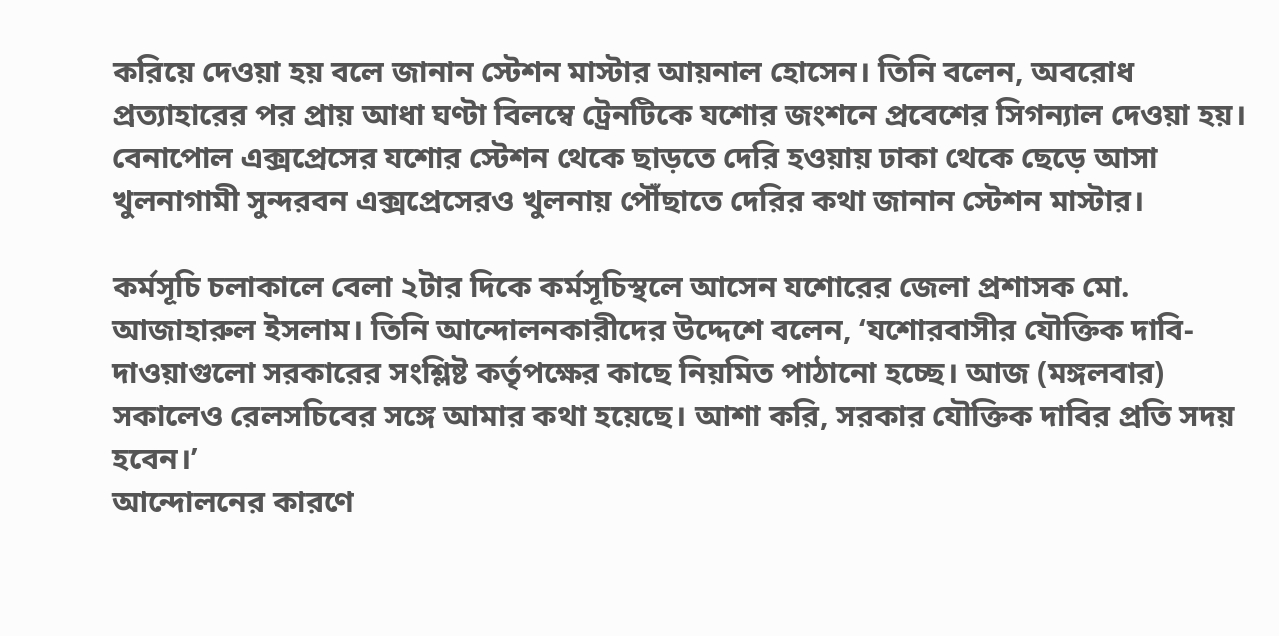করিয়ে দেওয়া হয় বলে জানান স্টেশন মাস্টার আয়নাল হোসেন। তিনি বলেন, অবরোধ প্রত্যাহারের পর প্রায় আধা ঘণ্টা বিলম্বে ট্রেনটিকে যশোর জংশনে প্রবেশের সিগন্যাল দেওয়া হয়। বেনাপোল এক্সপ্রেসের যশোর স্টেশন থেকে ছাড়তে দেরি হওয়ায় ঢাকা থেকে ছেড়ে আসা খুলনাগামী সুন্দরবন এক্সপ্রেসেরও খুলনায় পৌঁছাতে দেরির কথা জানান স্টেশন মাস্টার।

কর্মসূচি চলাকালে বেলা ২টার দিকে কর্মসূচিস্থলে আসেন যশোরের জেলা প্রশাসক মো. আজাহারুল ইসলাম। তিনি আন্দোলনকারীদের উদ্দেশে বলেন, ‘যশোরবাসীর যৌক্তিক দাবি-দাওয়াগুলো সরকারের সংশ্লিষ্ট কর্তৃপক্ষের কাছে নিয়মিত পাঠানো হচ্ছে। আজ (মঙ্গলবার) সকালেও রেলসচিবের সঙ্গে আমার কথা হয়েছে। আশা করি, সরকার যৌক্তিক দাবির প্রতি সদয় হবেন।’
আন্দোলনের কারণে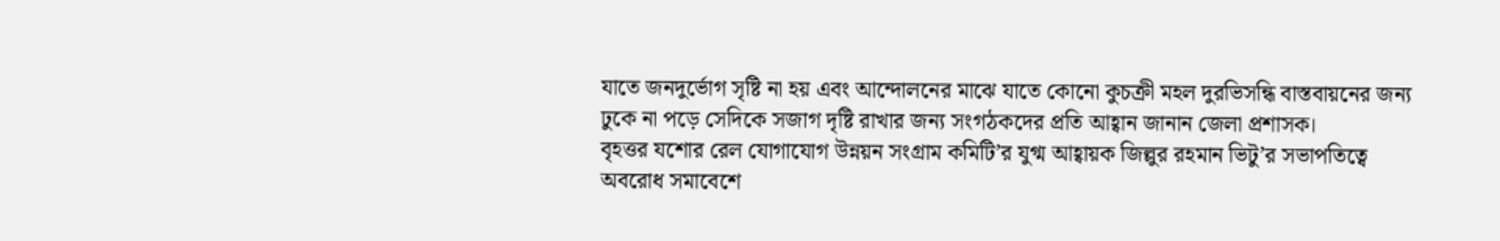যাতে জনদুর্ভোগ সৃষ্টি না হয় এবং আন্দোলনের মাঝে যাতে কোনো কুচক্রী মহল দুরভিসন্ধি বাস্তবায়নের জন্য ঢুকে না পড়ে সেদিকে সজাগ দৃষ্টি রাখার জন্য সংগঠকদের প্রতি আহ্বান জানান জেলা প্রশাসক।
বৃহত্তর যশোর রেল যোগাযোগ উন্নয়ন সংগ্রাম কমিটি’র যুগ্ম আহ্বায়ক জিল্লুর রহমান ভিটু’র সভাপতিত্বে অবরোধ সমাবেশে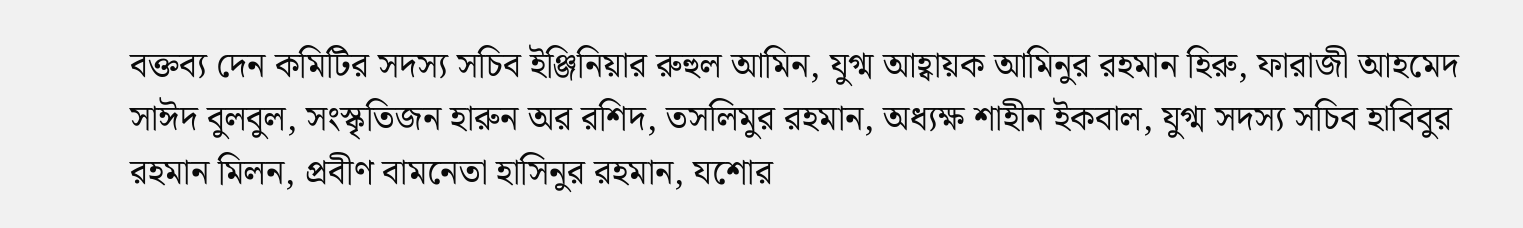বক্তব্য দেন কমিটির সদস্য সচিব ইঞ্জিনিয়ার রুহুল আমিন, যুগ্ম আহ্বায়ক আমিনুর রহমান হিরু, ফারাজী আহমেদ সাঈদ বুলবুল, সংস্কৃতিজন হারুন অর রশিদ, তসলিমুর রহমান, অধ্যক্ষ শাহীন ইকবাল, যুগ্ম সদস্য সচিব হাবিবুর রহমান মিলন, প্রবীণ বামনেতা হাসিনুর রহমান, যশোর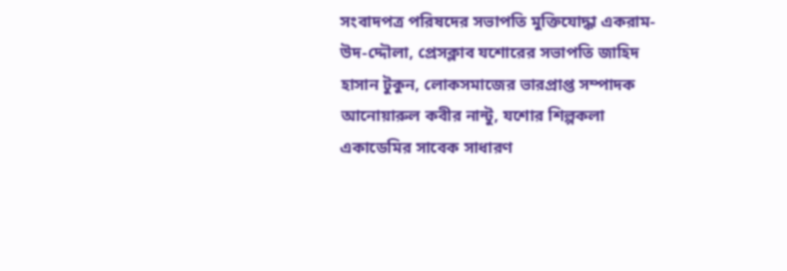সংবাদপত্র পরিষদের সভাপতি মুক্তিযোদ্ধা একরাম-উদ-দ্দৌলা, প্রেসক্লাব যশোরের সভাপতি জাহিদ হাসান টুকুন, লোকসমাজের ভারপ্রাপ্ত সম্পাদক আনোয়ারুল কবীর নান্টু, যশোর শিল্পকলা একাডেমির সাবেক সাধারণ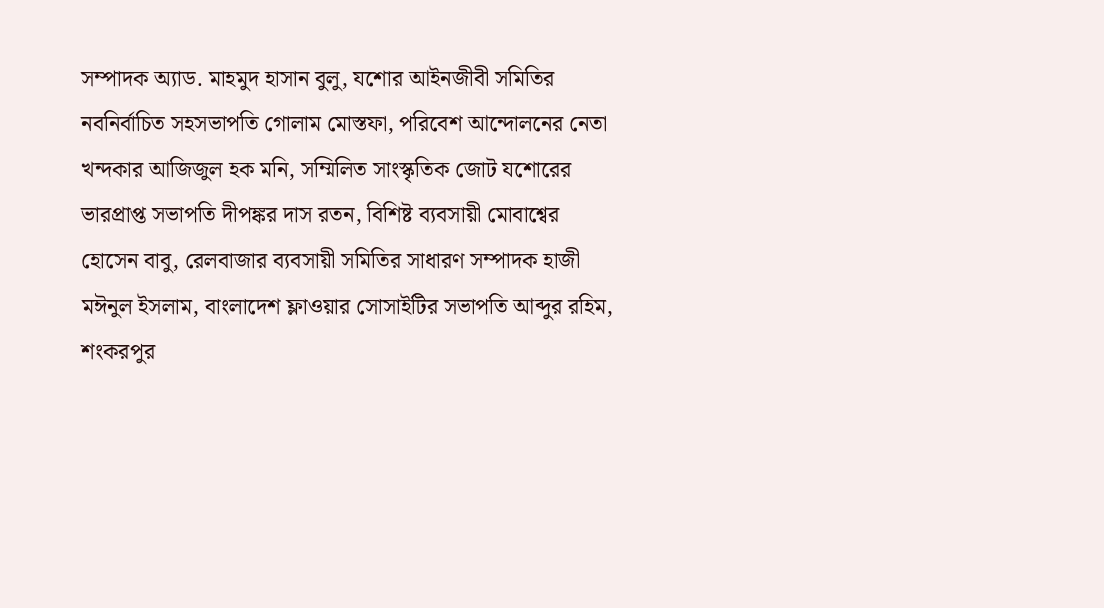সম্পাদক অ্যাড. মাহমুদ হাসান বুলু, যশোর আইনজীবী সমিতির নবনির্বাচিত সহসভাপতি গোলাম মোস্তফা, পরিবেশ আন্দোলনের নেতা খন্দকার আজিজুল হক মনি, সম্মিলিত সাংস্কৃতিক জোট যশোরের ভারপ্রাপ্ত সভাপতি দীপঙ্কর দাস রতন, বিশিষ্ট ব্যবসায়ী মোবাশ্বের হোসেন বাবু, রেলবাজার ব্যবসায়ী সমিতির সাধারণ সম্পাদক হাজী মঈনুল ইসলাম, বাংলাদেশ ফ্লাওয়ার সোসাইটির সভাপতি আব্দুর রহিম, শংকরপুর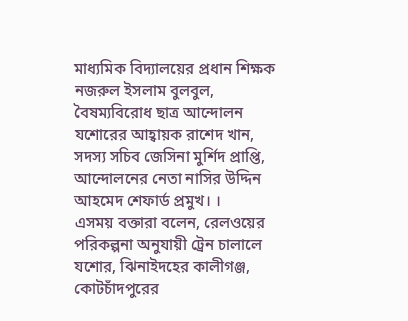মাধ্যমিক বিদ্যালয়ের প্রধান শিক্ষক নজরুল ইসলাম বুলবুল, বৈষম্যবিরোধ ছাত্র আন্দোলন যশোরের আহ্বায়ক রাশেদ খান, সদস্য সচিব জেসিনা মুর্শিদ প্রাপ্তি, আন্দোলনের নেতা নাসির উদ্দিন আহমেদ শেফার্ড প্রমুখ। ।
এসময় বক্তারা বলেন, রেলওয়ের পরিকল্পনা অনুযায়ী ট্রেন চালালে যশোর, ঝিনাইদহের কালীগঞ্জ, কোটচাঁদপুরের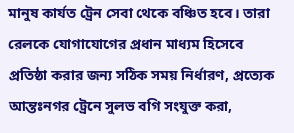মানুষ কার্যত ট্রেন সেবা থেকে বঞ্চিত হবে। তারা রেলকে যোগাযোগের প্রধান মাধ্যম হিসেবে প্রতিষ্ঠা করার জন্য সঠিক সময় নির্ধারণ, প্রত্যেক আন্তঃনগর ট্রেনে সুলভ বগি সংযুক্ত করা,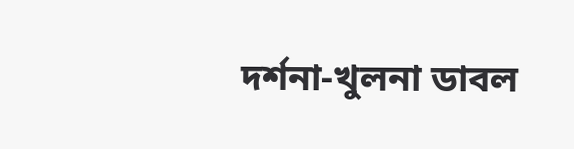দর্শনা-খুলনা ডাবল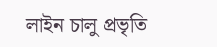লাইন চালু প্রভৃতি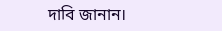দাবি জানান।